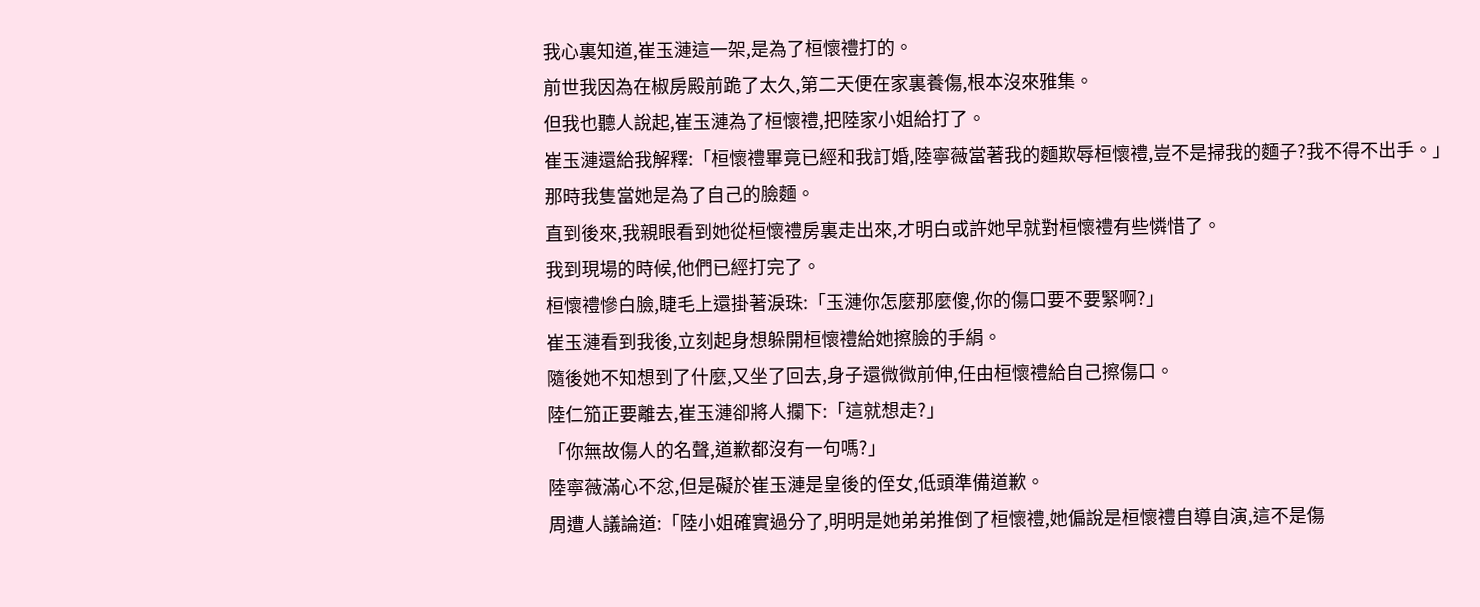我心裏知道,崔玉漣這一架,是為了桓懷禮打的。
前世我因為在椒房殿前跪了太久,第二天便在家裏養傷,根本沒來雅集。
但我也聽人說起,崔玉漣為了桓懷禮,把陸家小姐給打了。
崔玉漣還給我解釋:「桓懷禮畢竟已經和我訂婚,陸寧薇當著我的麵欺辱桓懷禮,豈不是掃我的麵子?我不得不出手。」
那時我隻當她是為了自己的臉麵。
直到後來,我親眼看到她從桓懷禮房裏走出來,才明白或許她早就對桓懷禮有些憐惜了。
我到現場的時候,他們已經打完了。
桓懷禮慘白臉,睫毛上還掛著淚珠:「玉漣你怎麼那麼傻,你的傷口要不要緊啊?」
崔玉漣看到我後,立刻起身想躲開桓懷禮給她擦臉的手絹。
隨後她不知想到了什麼,又坐了回去,身子還微微前伸,任由桓懷禮給自己擦傷口。
陸仁笳正要離去,崔玉漣卻將人攔下:「這就想走?」
「你無故傷人的名聲,道歉都沒有一句嗎?」
陸寧薇滿心不忿,但是礙於崔玉漣是皇後的侄女,低頭準備道歉。
周遭人議論道:「陸小姐確實過分了,明明是她弟弟推倒了桓懷禮,她偏說是桓懷禮自導自演,這不是傷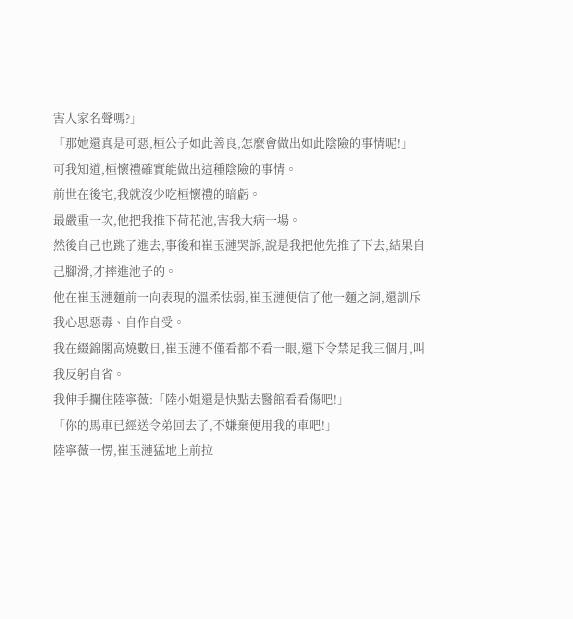害人家名聲嗎?」
「那她還真是可惡,桓公子如此善良,怎麼會做出如此陰險的事情呢!」
可我知道,桓懷禮確實能做出這種陰險的事情。
前世在後宅,我就沒少吃桓懷禮的暗虧。
最嚴重一次,他把我推下荷花池,害我大病一場。
然後自己也跳了進去,事後和崔玉漣哭訴,說是我把他先推了下去,結果自己腳滑,才摔進池子的。
他在崔玉漣麵前一向表現的溫柔怯弱,崔玉漣便信了他一麵之詞,還訓斥我心思惡毒、自作自受。
我在綴錦閣高燒數日,崔玉漣不僅看都不看一眼,還下令禁足我三個月,叫我反躬自省。
我伸手攔住陸寧薇:「陸小姐還是快點去醫館看看傷吧!」
「你的馬車已經送令弟回去了,不嫌棄便用我的車吧!」
陸寧薇一愣,崔玉漣猛地上前拉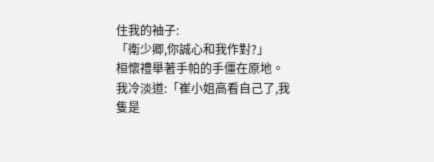住我的袖子:
「衛少卿,你誠心和我作對?」
桓懷禮舉著手帕的手僵在原地。
我冷淡道:「崔小姐高看自己了,我隻是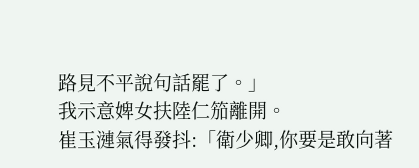路見不平說句話罷了。」
我示意婢女扶陸仁笳離開。
崔玉漣氣得發抖:「衛少卿,你要是敢向著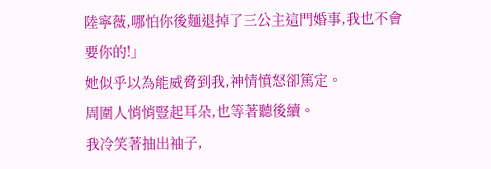陸寧薇,哪怕你後麵退掉了三公主這門婚事,我也不會要你的!」
她似乎以為能威脅到我,神情憤怒卻篤定。
周圍人悄悄豎起耳朵,也等著聽後續。
我冷笑著抽出袖子,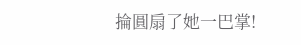掄圓扇了她一巴掌!